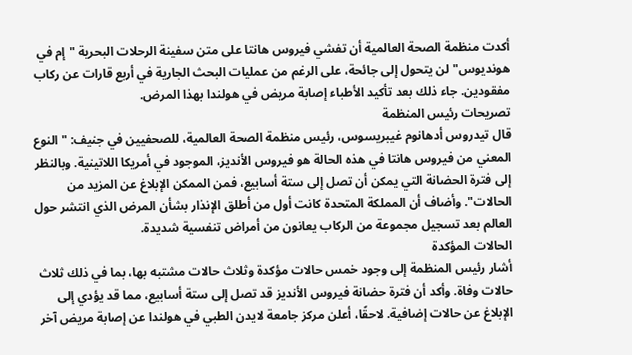أكدت منظمة الصحة العالمية أن تفشي فيروس هانتا على متن سفينة الرحلات البحرية "إم في هونديوس" لن يتحول إلى جائحة، على الرغم من عمليات البحث الجارية في أربع قارات عن ركاب مفقودين. جاء ذلك بعد تأكيد الأطباء إصابة مريض في هولندا بهذا المرض.
تصريحات رئيس المنظمة
قال تيدروس أدهانوم غيبريسوس، رئيس منظمة الصحة العالمية، للصحفيين في جنيف: "النوع المعني من فيروس هانتا في هذه الحالة هو فيروس الأنديز، الموجود في أمريكا اللاتينية. وبالنظر إلى فترة الحضانة التي يمكن أن تصل إلى ستة أسابيع، فمن الممكن الإبلاغ عن المزيد من الحالات". وأضاف أن المملكة المتحدة كانت أول من أطلق الإنذار بشأن المرض الذي انتشر حول العالم بعد تسجيل مجموعة من الركاب يعانون من أمراض تنفسية شديدة.
الحالات المؤكدة
أشار رئيس المنظمة إلى وجود خمس حالات مؤكدة وثلاث حالات مشتبه بها، بما في ذلك ثلاث حالات وفاة. وأكد أن فترة حضانة فيروس الأنديز قد تصل إلى ستة أسابيع، مما قد يؤدي إلى الإبلاغ عن حالات إضافية. لاحقًا، أعلن مركز جامعة لايدن الطبي في هولندا عن إصابة مريض آخر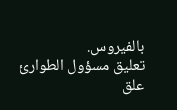بالفيروس.
تعليق مسؤول الطوارئ
علق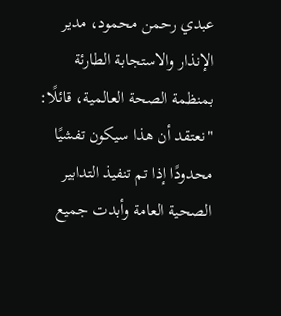عبدي رحمن محمود، مدير الإنذار والاستجابة الطارئة بمنظمة الصحة العالمية، قائلًا: "نعتقد أن هذا سيكون تفشيًا محدودًا إذا تم تنفيذ التدابير الصحية العامة وأبدت جميع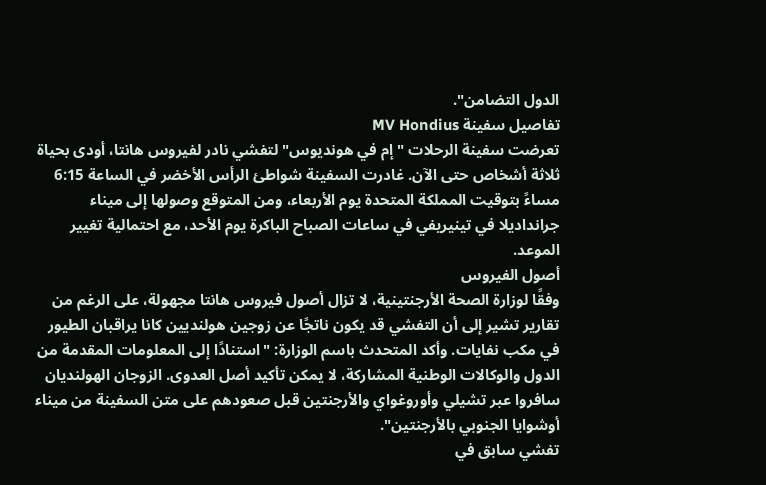الدول التضامن".
تفاصيل سفينة MV Hondius
تعرضت سفينة الرحلات "إم في هونديوس" لتفشي نادر لفيروس هانتا، أودى بحياة ثلاثة أشخاص حتى الآن. غادرت السفينة شواطئ الرأس الأخضر في الساعة 6:15 مساءً بتوقيت المملكة المتحدة يوم الأربعاء، ومن المتوقع وصولها إلى ميناء جرانداديلا في تينيريفي في ساعات الصباح الباكرة يوم الأحد، مع احتمالية تغيير الموعد.
أصول الفيروس
وفقًا لوزارة الصحة الأرجنتينية، لا تزال أصول فيروس هانتا مجهولة، على الرغم من تقارير تشير إلى أن التفشي قد يكون ناتجًا عن زوجين هولنديين كانا يراقبان الطيور في مكب نفايات. وأكد المتحدث باسم الوزارة: "استنادًا إلى المعلومات المقدمة من الدول والوكالات الوطنية المشاركة، لا يمكن تأكيد أصل العدوى. الزوجان الهولنديان سافروا عبر تشيلي وأوروغواي والأرجنتين قبل صعودهم على متن السفينة من ميناء أوشوايا الجنوبي بالأرجنتين".
تفشي سابق في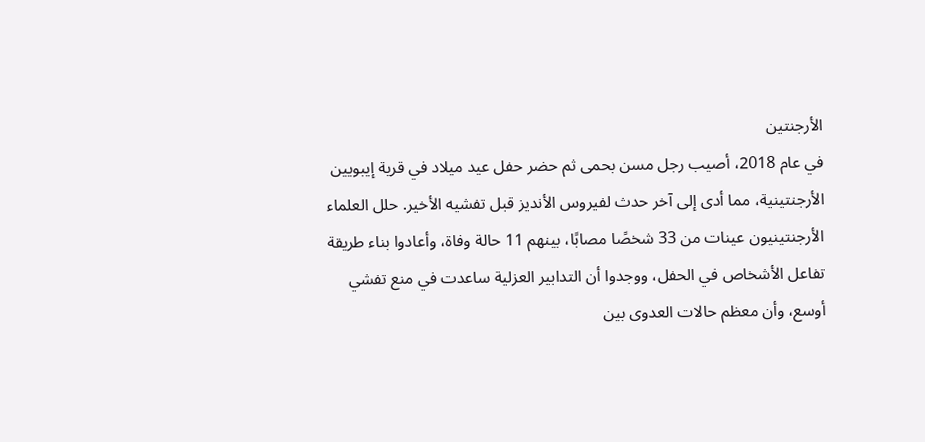الأرجنتين
في عام 2018، أصيب رجل مسن بحمى ثم حضر حفل عيد ميلاد في قرية إيبويين الأرجنتينية، مما أدى إلى آخر حدث لفيروس الأنديز قبل تفشيه الأخير. حلل العلماء الأرجنتينيون عينات من 33 شخصًا مصابًا، بينهم 11 حالة وفاة، وأعادوا بناء طريقة تفاعل الأشخاص في الحفل، ووجدوا أن التدابير العزلية ساعدت في منع تفشي أوسع، وأن معظم حالات العدوى بين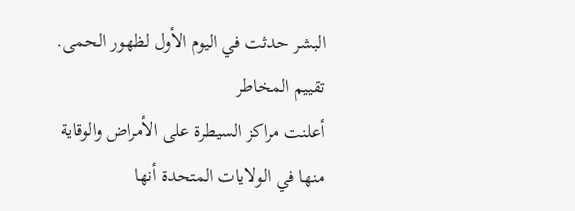البشر حدثت في اليوم الأول لظهور الحمى.
تقييم المخاطر
أعلنت مراكز السيطرة على الأمراض والوقاية منها في الولايات المتحدة أنها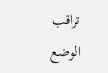تراقب الوضع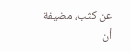عن كثب، مضيفة أن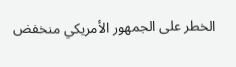الخطر على الجمهور الأمريكي منخفض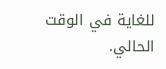للغاية في الوقت الحالي.